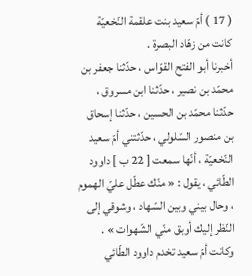( 17 ) أمّ سعيد بنت علقمة النّخعيّة
كانت من زهّاد البصرة .
أخبرنا أبو الفتح القوّاس ، حدّثنا جعفر بن محمّد بن نصير ، حدّثنا ابن مسروق ، حدّثنا محمّد بن الحسين ، حدّثنا إسحاق بن منصور السّلولي ، حدّثتني أمّ سعيد النّخعيّة ، أنّها سمعت [ 22 ب ] داوود الطّائي ، يقول : « منّك عطّل عليّ الهموم ، وحال بيني وبين السّهاد ، وشوقي إلى النّظر إليك أوبق منّي الشّهوات » .
وكانت أمّ سعيد تخدم داوود الطّائي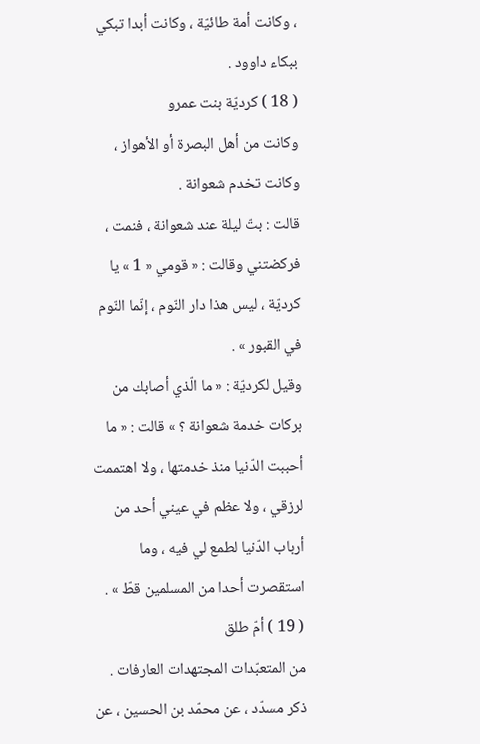، وكانت أمة طائيّة ، وكانت أبدا تبكي ببكاء داوود .
( 18 ) كرديّة بنت عمرو
وكانت من أهل البصرة أو الأهواز ، وكانت تخدم شعوانة .
قالت : بتّ ليلة عند شعوانة ، فنمت ، فركضتني وقالت : « قومي « 1 » يا كرديّة ، ليس هذا دار النّوم ، إنّما النّوم في القبور » .
وقيل لكرديّة : « ما الّذي أصابك من بركات خدمة شعوانة ؟ » قالت : « ما أحببت الدّنيا منذ خدمتها ، ولا اهتممت لرزقي ، ولا عظم في عيني أحد من أرباب الدّنيا لطمع لي فيه ، وما استقصرت أحدا من المسلمين قطّ » .
( 19 ) أمّ طلق
من المتعبّدات المجتهدات العارفات .
ذكر مسدّد ، عن محمّد بن الحسين ، عن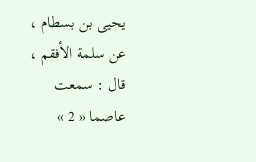يحيى بن بسطام ، عن سلمة الأفقم ، قال : سمعت عاصما « 2 »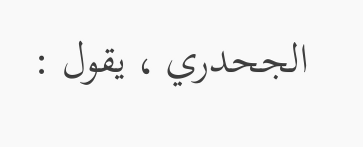الجحدري ، يقول :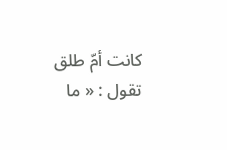كانت أمّ طلق تقول : « ما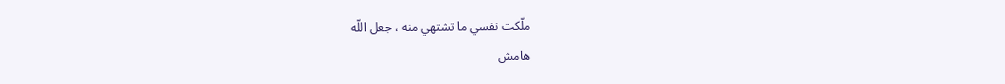ملّكت نفسي ما تشتهي منه ، جعل اللّه
هامش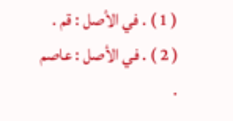( 1 ) . في الأصل : قم .
( 2 ) . في الأصل : عاصم .